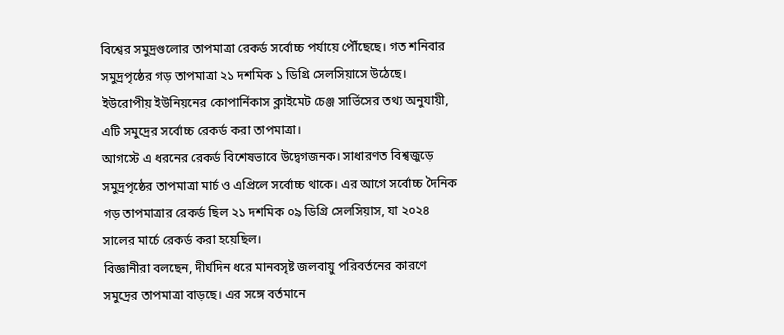বিশ্বের সমুদ্রগুলোর তাপমাত্রা রেকর্ড সর্বোচ্চ পর্যায়ে পৌঁছেছে। গত শনিবার সমুদ্রপৃষ্ঠের গড় তাপমাত্রা ২১ দশমিক ১ ডিগ্রি সেলসিয়াসে উঠেছে। ইউরোপীয় ইউনিয়নের কোপার্নিকাস ক্লাইমেট চেঞ্জ সার্ভিসের তথ্য অনুযায়ী, এটি সমুদ্রের সর্বোচ্চ রেকর্ড করা তাপমাত্রা।
আগস্টে এ ধরনের রেকর্ড বিশেষভাবে উদ্বেগজনক। সাধারণত বিশ্বজুড়ে সমুদ্রপৃষ্ঠের তাপমাত্রা মার্চ ও এপ্রিলে সর্বোচ্চ থাকে। এর আগে সর্বোচ্চ দৈনিক গড় তাপমাত্রার রেকর্ড ছিল ২১ দশমিক ০৯ ডিগ্রি সেলসিয়াস, যা ২০২৪ সালের মার্চে রেকর্ড করা হয়েছিল।
বিজ্ঞানীরা বলছেন, দীর্ঘদিন ধরে মানবসৃষ্ট জলবায়ু পরিবর্তনের কারণে সমুদ্রের তাপমাত্রা বাড়ছে। এর সঙ্গে বর্তমানে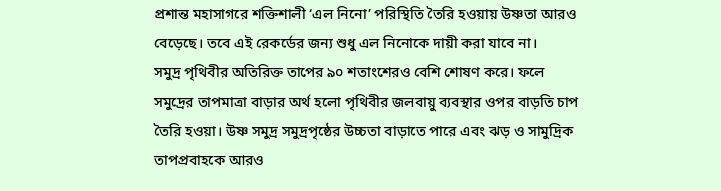প্রশান্ত মহাসাগরে শক্তিশালী ‘এল নিনো’ পরিস্থিতি তৈরি হওয়ায় উষ্ণতা আরও বেড়েছে। তবে এই রেকর্ডের জন্য শুধু এল নিনোকে দায়ী করা যাবে না।
সমুদ্র পৃথিবীর অতিরিক্ত তাপের ৯০ শতাংশেরও বেশি শোষণ করে। ফলে সমুদ্রের তাপমাত্রা বাড়ার অর্থ হলো পৃথিবীর জলবায়ু ব্যবস্থার ওপর বাড়তি চাপ তৈরি হওয়া। উষ্ণ সমুদ্র সমুদ্রপৃষ্ঠের উচ্চতা বাড়াতে পারে এবং ঝড় ও সামুদ্রিক তাপপ্রবাহকে আরও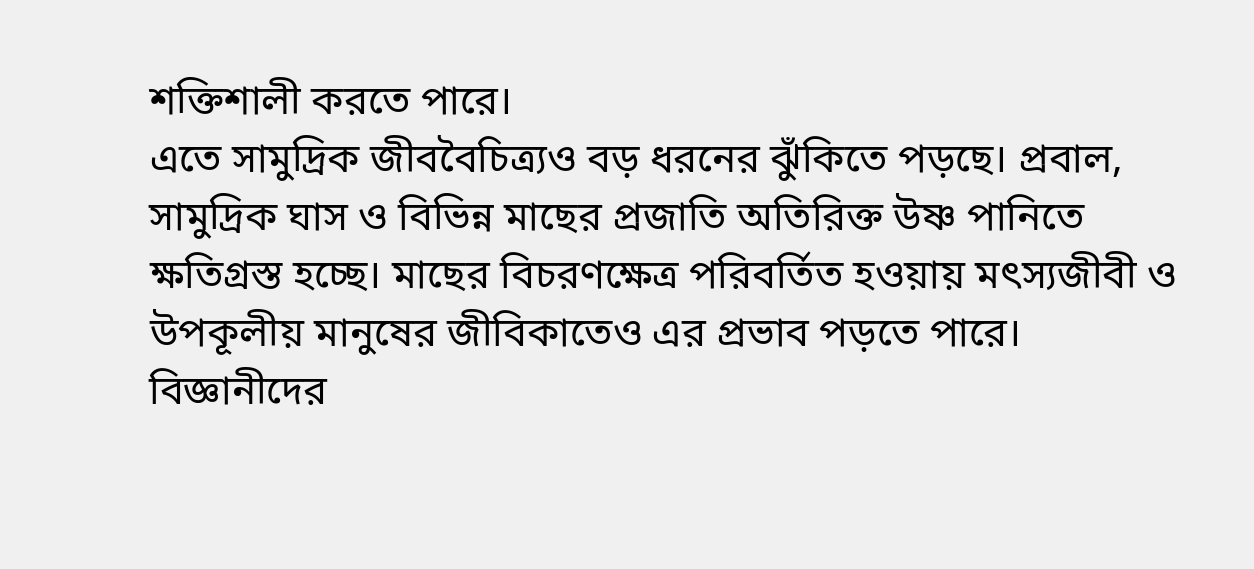শক্তিশালী করতে পারে।
এতে সামুদ্রিক জীববৈচিত্র্যও বড় ধরনের ঝুঁকিতে পড়ছে। প্রবাল, সামুদ্রিক ঘাস ও বিভিন্ন মাছের প্রজাতি অতিরিক্ত উষ্ণ পানিতে ক্ষতিগ্রস্ত হচ্ছে। মাছের বিচরণক্ষেত্র পরিবর্তিত হওয়ায় মৎস্যজীবী ও উপকূলীয় মানুষের জীবিকাতেও এর প্রভাব পড়তে পারে।
বিজ্ঞানীদের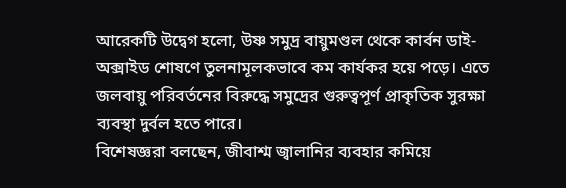আরেকটি উদ্বেগ হলো, উষ্ণ সমুদ্র বায়ুমণ্ডল থেকে কার্বন ডাই-অক্সাইড শোষণে তুলনামূলকভাবে কম কার্যকর হয়ে পড়ে। এতে জলবায়ু পরিবর্তনের বিরুদ্ধে সমুদ্রের গুরুত্বপূর্ণ প্রাকৃতিক সুরক্ষা ব্যবস্থা দুর্বল হতে পারে।
বিশেষজ্ঞরা বলছেন, জীবাশ্ম জ্বালানির ব্যবহার কমিয়ে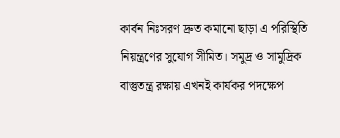কার্বন নিঃসরণ দ্রুত কমানো ছাড়া এ পরিস্থিতি নিয়ন্ত্রণের সুযোগ সীমিত। সমুদ্র ও সামুদ্রিক বাস্তুতন্ত্র রক্ষায় এখনই কার্যকর পদক্ষেপ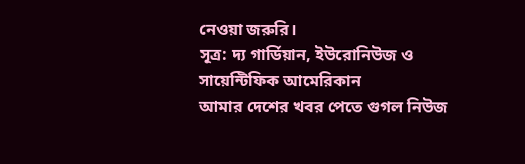নেওয়া জরুরি।
সূত্র: দ্য গার্ডিয়ান, ইউরোনিউজ ও সায়েন্টিফিক আমেরিকান
আমার দেশের খবর পেতে গুগল নিউজ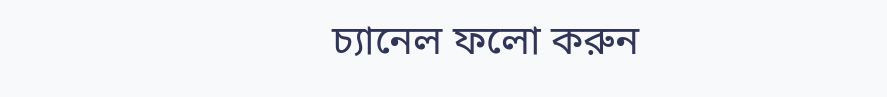চ্যানেল ফলো করুন